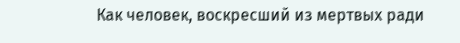Как человек, воскресший из мертвых ради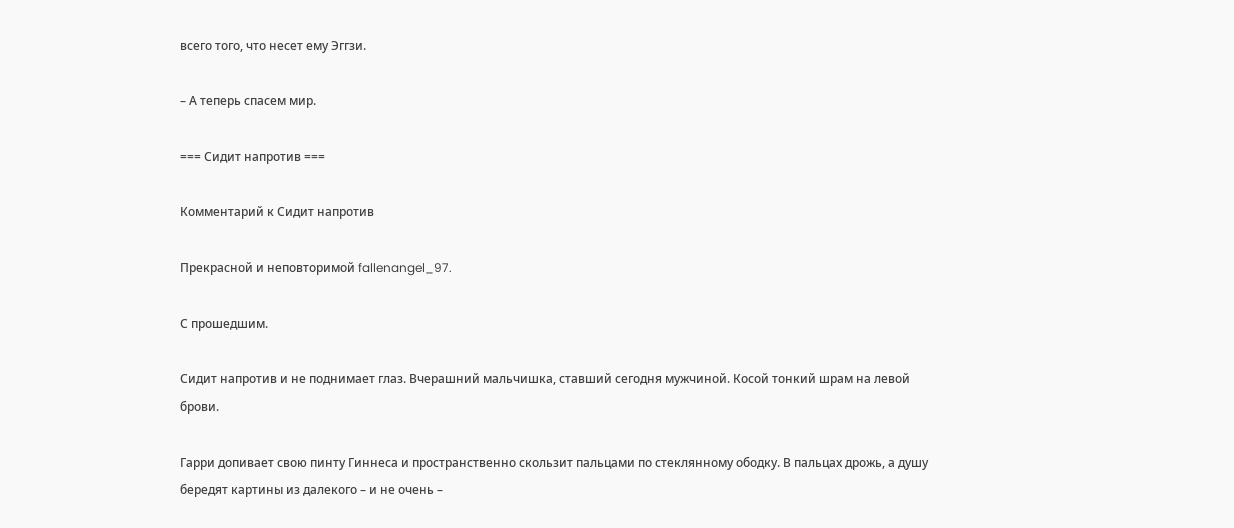всего того, что несет ему Эггзи.

– А теперь спасем мир.

=== Сидит напротив ===

Комментарий к Сидит напротив

Прекрасной и неповторимой fallenangel_97.

С прошедшим.

Сидит напротив и не поднимает глаз. Вчерашний мальчишка, ставший сегодня мужчиной. Косой тонкий шрам на левой брови.

Гарри допивает свою пинту Гиннеса и пространственно скользит пальцами по стеклянному ободку. В пальцах дрожь, а душу бередят картины из далекого – и не очень –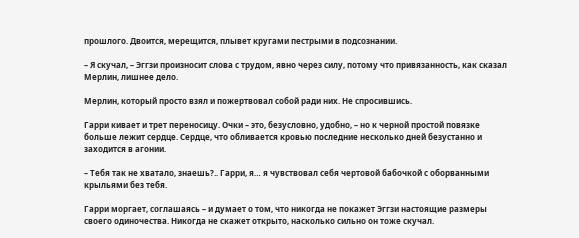прошлого. Двоится, мерещится, плывет кругами пестрыми в подсознании.

– Я скучал, – Эггзи произносит слова с трудом, явно через силу, потому что привязанность, как сказал Мерлин, лишнее дело.

Мерлин, который просто взял и пожертвовал собой ради них. Не спросившись.

Гарри кивает и трет переносицу. Очки – это, безусловно, удобно, – но к черной простой повязке больше лежит сердце. Сердце, что обливается кровью последние несколько дней безустанно и заходится в агонии.

– Тебя так не хватало, знаешь?.. Гарри, я… я чувствовал себя чертовой бабочкой с оборванными крыльями без тебя.

Гарри моргает, соглашаясь – и думает о том, что никогда не покажет Эггзи настоящие размеры своего одиночества. Никогда не скажет открыто, насколько сильно он тоже скучал.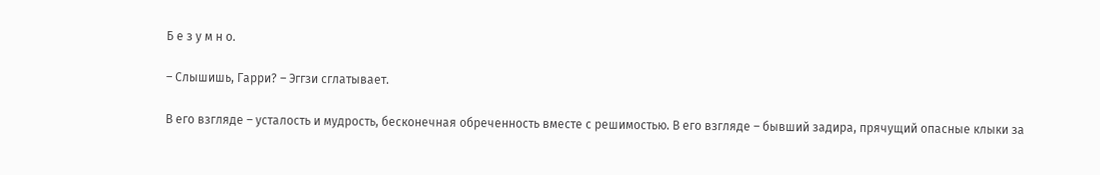Б е з у м н о.

– Слышишь, Гарри? – Эггзи сглатывает.

В его взгляде – усталость и мудрость, бесконечная обреченность вместе с решимостью. В его взгляде – бывший задира, прячущий опасные клыки за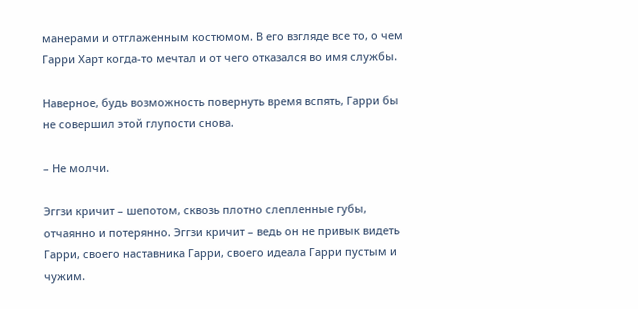манерами и отглаженным костюмом. В его взгляде все то, о чем Гарри Харт когда-то мечтал и от чего отказался во имя службы.

Наверное, будь возможность повернуть время вспять, Гарри бы не совершил этой глупости снова.

– Не молчи.

Эггзи кричит – шепотом, сквозь плотно слепленные губы, отчаянно и потерянно. Эггзи кричит – ведь он не привык видеть Гарри, своего наставника Гарри, своего идеала Гарри пустым и чужим.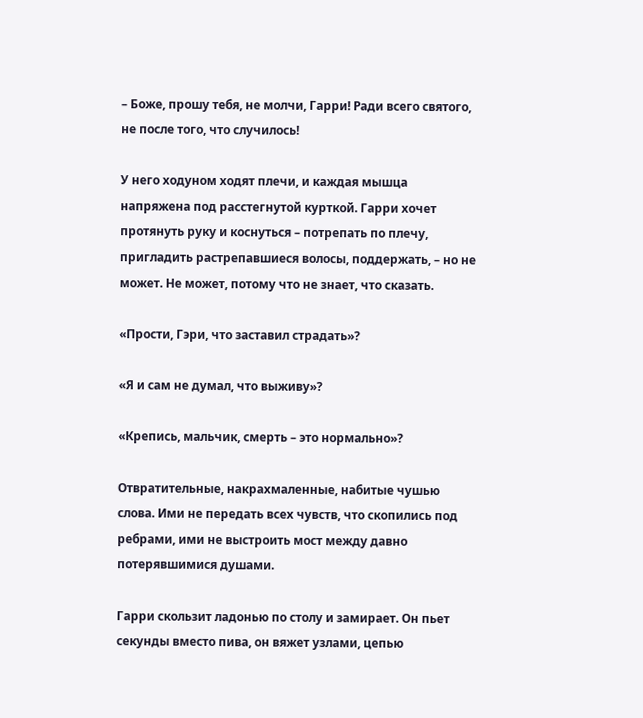– Боже, прошу тебя, не молчи, Гарри! Ради всего святого, не после того, что случилось!

У него ходуном ходят плечи, и каждая мышца напряжена под расстегнутой курткой. Гарри хочет протянуть руку и коснуться – потрепать по плечу, пригладить растрепавшиеся волосы, поддержать, – но не может. Не может, потому что не знает, что сказать.

«Прости, Гэри, что заставил страдать»?

«Я и сам не думал, что выживу»?

«Крепись, мальчик, смерть – это нормально»?

Отвратительные, накрахмаленные, набитые чушью слова. Ими не передать всех чувств, что скопились под ребрами, ими не выстроить мост между давно потерявшимися душами.

Гарри скользит ладонью по столу и замирает. Он пьет секунды вместо пива, он вяжет узлами, цепью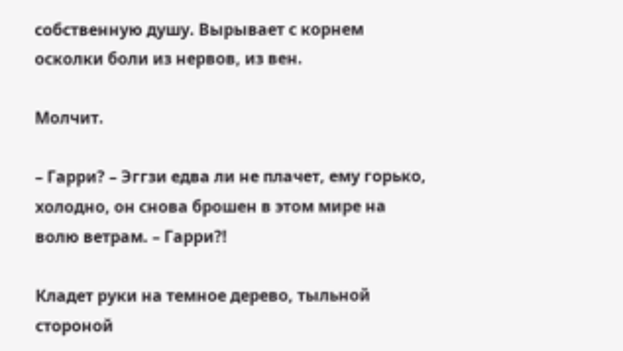собственную душу. Вырывает с корнем осколки боли из нервов, из вен.

Молчит.

– Гарри? – Эггзи едва ли не плачет, ему горько, холодно, он снова брошен в этом мире на волю ветрам. – Гарри?!

Кладет руки на темное дерево, тыльной стороной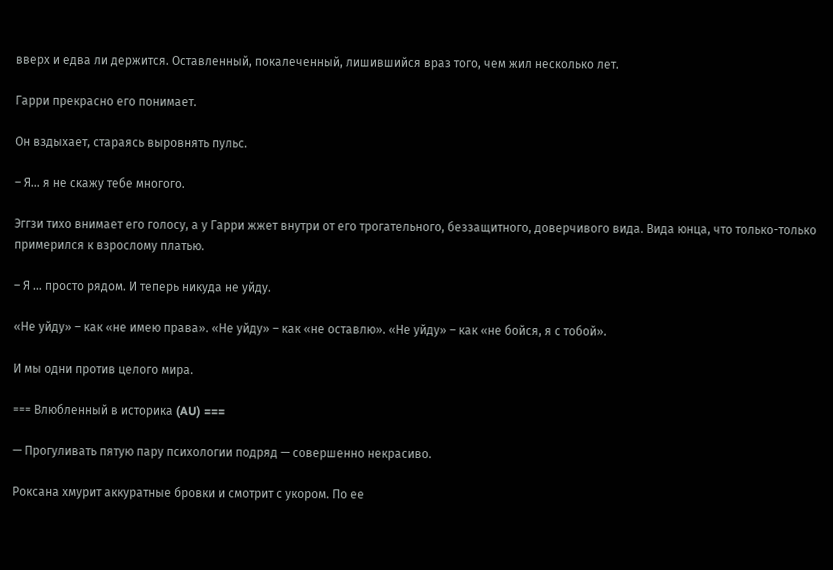вверх и едва ли держится. Оставленный, покалеченный, лишившийся враз того, чем жил несколько лет.

Гарри прекрасно его понимает.

Он вздыхает, стараясь выровнять пульс.

– Я… я не скажу тебе многого.

Эггзи тихо внимает его голосу, а у Гарри жжет внутри от его трогательного, беззащитного, доверчивого вида. Вида юнца, что только-только примерился к взрослому платью.

– Я … просто рядом. И теперь никуда не уйду.

«Не уйду» – как «не имею права». «Не уйду» – как «не оставлю». «Не уйду» – как «не бойся, я с тобой».

И мы одни против целого мира.

=== Влюбленный в историка (AU) ===

— Прогуливать пятую пару психологии подряд — совершенно некрасиво.

Роксана хмурит аккуратные бровки и смотрит с укором. По ее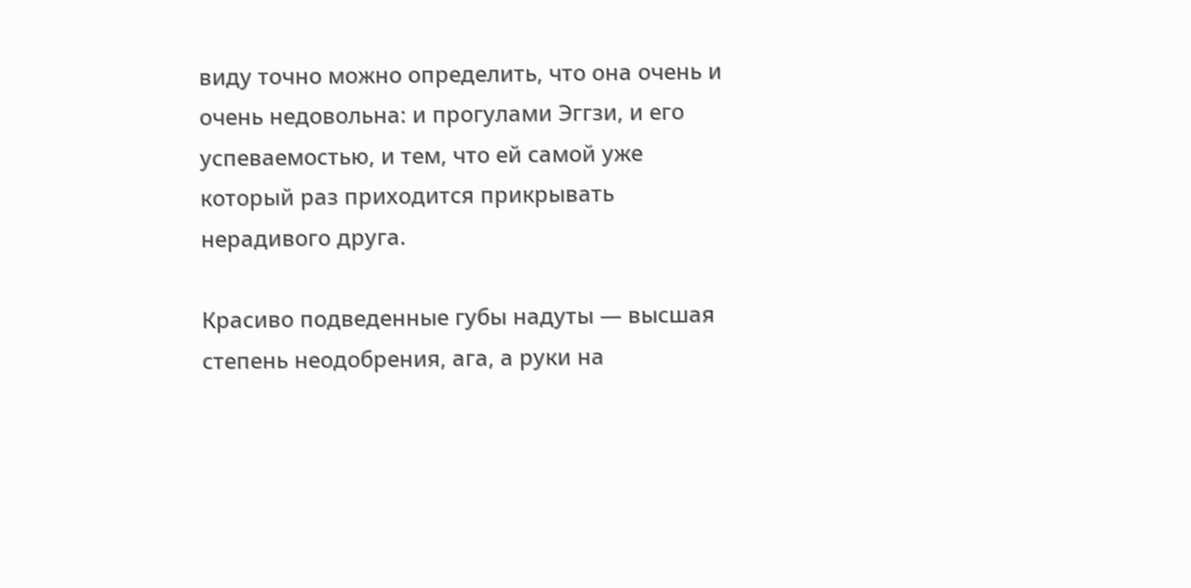виду точно можно определить, что она очень и очень недовольна: и прогулами Эггзи, и его успеваемостью, и тем, что ей самой уже который раз приходится прикрывать нерадивого друга.

Красиво подведенные губы надуты — высшая степень неодобрения, ага, а руки на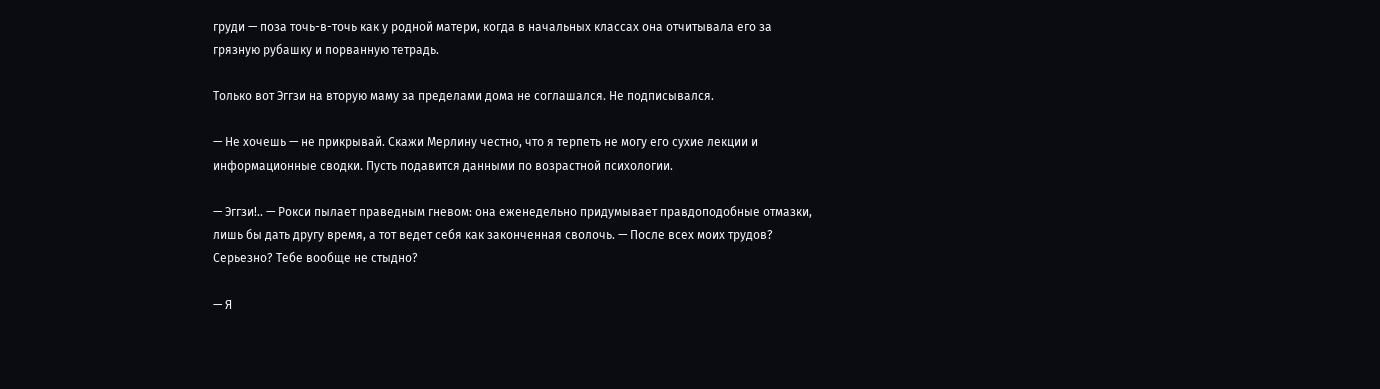груди — поза точь-в-точь как у родной матери, когда в начальных классах она отчитывала его за грязную рубашку и порванную тетрадь.

Только вот Эггзи на вторую маму за пределами дома не соглашался. Не подписывался.

— Не хочешь — не прикрывай. Скажи Мерлину честно, что я терпеть не могу его сухие лекции и информационные сводки. Пусть подавится данными по возрастной психологии.

— Эггзи!.. — Рокси пылает праведным гневом: она еженедельно придумывает правдоподобные отмазки, лишь бы дать другу время, а тот ведет себя как законченная сволочь. — После всех моих трудов? Серьезно? Тебе вообще не стыдно?

— Я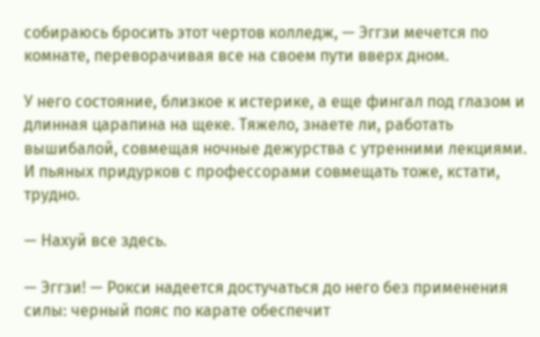собираюсь бросить этот чертов колледж, — Эггзи мечется по комнате, переворачивая все на своем пути вверх дном.

У него состояние, близкое к истерике, а еще фингал под глазом и длинная царапина на щеке. Тяжело, знаете ли, работать вышибалой, совмещая ночные дежурства с утренними лекциями. И пьяных придурков с профессорами совмещать тоже, кстати, трудно.

— Нахуй все здесь.

— Эггзи! — Рокси надеется достучаться до него без применения силы: черный пояс по карате обеспечит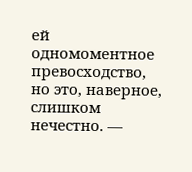ей одномоментное превосходство, но это, наверное, слишком нечестно. —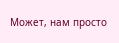Может, нам просто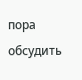пора обсудить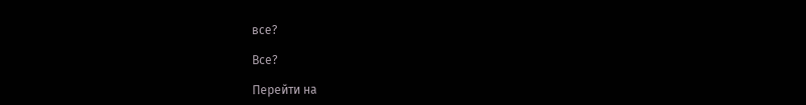все?

Все?

Перейти на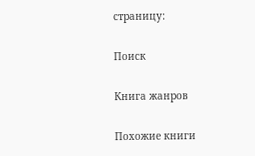страницу:

Поиск

Книга жанров

Похожие книги